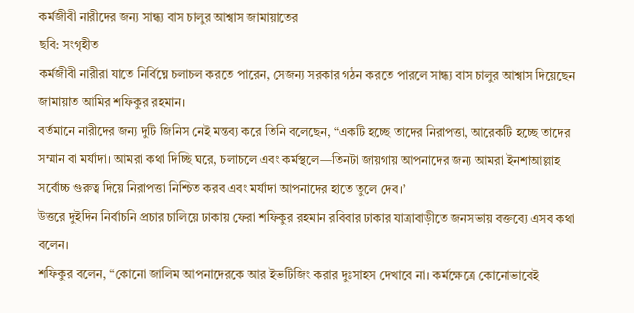কর্মজীবী নারীদের জন্য সান্ধ্য বাস চালুর আশ্বাস জামায়াতের
ছবি: সংগৃহীত
কর্মজীবী নারীরা যাতে নির্বিঘ্নে চলাচল করতে পারেন, সেজন্য সরকার গঠন করতে পারলে সান্ধ্য বাস চালুর আশ্বাস দিয়েছেন জামায়াত আমির শফিকুর রহমান।
বর্তমানে নারীদের জন্য দুটি জিনিস নেই মন্তব্য করে তিনি বলেছেন, “একটি হচ্ছে তাদের নিরাপত্তা, আরেকটি হচ্ছে তাদের সম্মান বা মর্যাদা। আমরা কথা দিচ্ছি ঘরে, চলাচলে এবং কর্মস্থলে—তিনটা জায়গায় আপনাদের জন্য আমরা ইনশাআল্লাহ সর্বোচ্চ গুরুত্ব দিয়ে নিরাপত্তা নিশ্চিত করব এবং মর্যাদা আপনাদের হাতে তুলে দেব।’
উত্তরে দুইদিন নির্বাচনি প্রচার চালিয়ে ঢাকায় ফেরা শফিকুর রহমান রবিবার ঢাকার যাত্রাবাড়ীতে জনসভায় বক্তব্যে এসব কথা বলেন।
শফিকুর বলেন, “কোনো জালিম আপনাদেরকে আর ইভটিজিং করার দুঃসাহস দেখাবে না। কর্মক্ষেত্রে কোনোভাবেই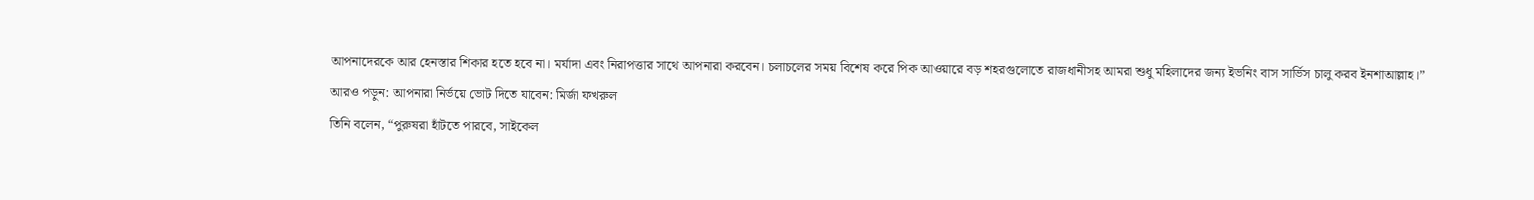আপনাদেরকে আর হেনস্তার শিকার হতে হবে না। মর্যাদা এবং নিরাপত্তার সাথে আপনারা করবেন। চলাচলের সময় বিশেষ করে পিক আওয়ারে বড় শহরগুলোতে রাজধানীসহ আমরা শুধু মহিলাদের জন্য ইভনিং বাস সার্ভিস চালু করব ইনশাআল্লাহ।”
আরও পড়ুন: আপনারা নির্ভয়ে ভোট দিতে যাবেন: মির্জা ফখরুল
তিনি বলেন, “পুরুষরা হাঁটতে পারবে, সাইকেল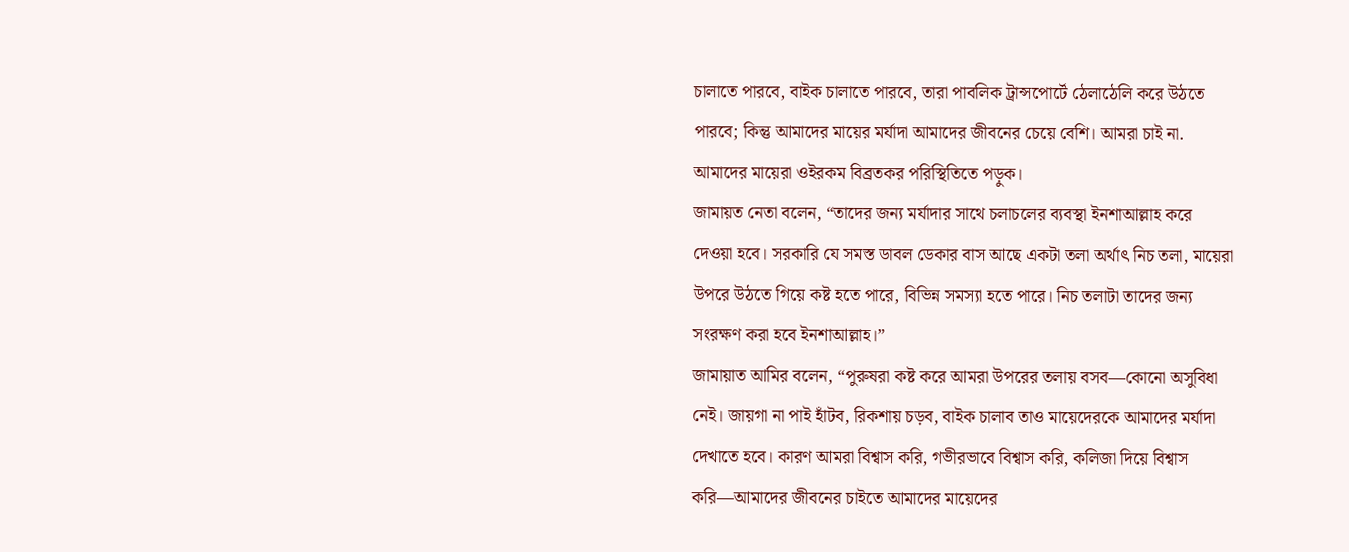চালাতে পারবে, বাইক চালাতে পারবে, তারা পাবলিক ট্রান্সপোর্টে ঠেলাঠেলি করে উঠতে পারবে; কিন্তু আমাদের মায়ের মর্যাদা আমাদের জীবনের চেয়ে বেশি। আমরা চাই না. আমাদের মায়েরা ওইরকম বিব্রতকর পরিস্থিতিতে পড়ুক।
জামায়ত নেতা বলেন, “তাদের জন্য মর্যাদার সাথে চলাচলের ব্যবস্থা ইনশাআল্লাহ করে দেওয়া হবে। সরকারি যে সমস্ত ডাবল ডেকার বাস আছে একটা তলা অর্থাৎ নিচ তলা, মায়েরা উপরে উঠতে গিয়ে কষ্ট হতে পারে, বিভিন্ন সমস্যা হতে পারে। নিচ তলাটা তাদের জন্য সংরক্ষণ করা হবে ইনশাআল্লাহ।”
জামায়াত আমির বলেন, “পুরুষরা কষ্ট করে আমরা উপরের তলায় বসব—কোনো অসুবিধা নেই। জায়গা না পাই হাঁটব, রিকশায় চড়ব, বাইক চালাব তাও মায়েদেরকে আমাদের মর্যাদা দেখাতে হবে। কারণ আমরা বিশ্বাস করি, গভীরভাবে বিশ্বাস করি, কলিজা দিয়ে বিশ্বাস করি—আমাদের জীবনের চাইতে আমাদের মায়েদের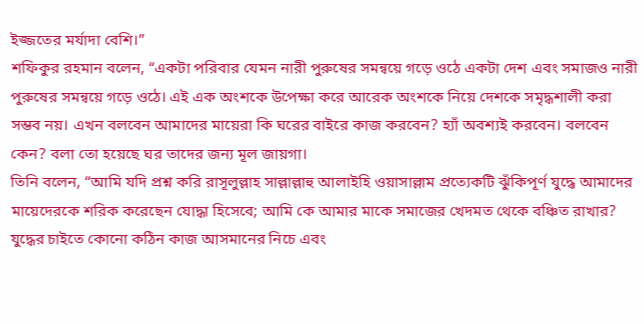ইজ্জতের মর্যাদা বেশি।”
শফিকুর রহমান বলেন, “একটা পরিবার যেমন নারী পুরুষের সমন্বয়ে গড়ে ওঠে একটা দেশ এবং সমাজও নারী পুরুষের সমন্বয়ে গড়ে ওঠে। এই এক অংশকে উপেক্ষা করে আরেক অংশকে নিয়ে দেশকে সমৃদ্ধশালী করা সম্ভব নয়। এখন বলবেন আমাদের মায়েরা কি ঘরের বাইরে কাজ করবেন? হ্যাঁ অবশ্যই করবেন। বলবেন কেন? বলা তো হয়েছে ঘর তাদের জন্য মূল জায়গা।
তিনি বলেন, “আমি যদি প্রশ্ন করি রাসূলুল্লাহ সাল্লাল্লাহু আলাইহি ওয়াসাল্লাম প্রত্যেকটি ঝুঁকিপূর্ণ যুদ্ধে আমাদের মায়েদেরকে শরিক করেছেন যোদ্ধা হিসেবে; আমি কে আমার মাকে সমাজের খেদমত থেকে বঞ্চিত রাখার? যুদ্ধের চাইতে কোনো কঠিন কাজ আসমানের নিচে এবং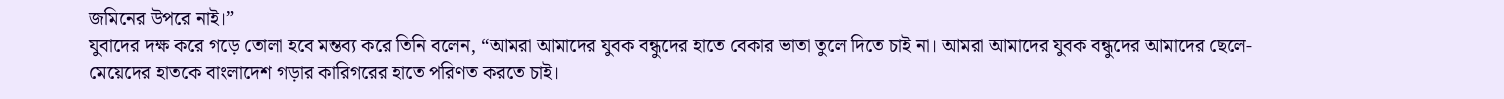জমিনের উপরে নাই।”
যুবাদের দক্ষ করে গড়ে তোলা হবে মন্তব্য করে তিনি বলেন, “আমরা আমাদের যুবক বন্ধুদের হাতে বেকার ভাতা তুলে দিতে চাই না। আমরা আমাদের যুবক বন্ধুদের আমাদের ছেলে-মেয়েদের হাতকে বাংলাদেশ গড়ার কারিগরের হাতে পরিণত করতে চাই।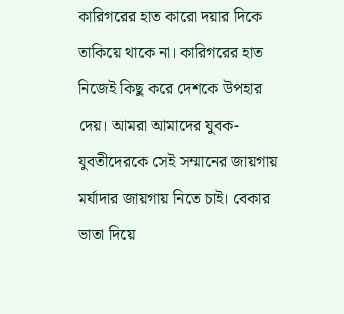কারিগরের হাত কারো দয়ার দিকে তাকিয়ে থাকে না। কারিগরের হাত নিজেই কিছু করে দেশকে উপহার দেয়। আমরা আমাদের যুবক-যুবতীদেরকে সেই সম্মানের জায়গায় মর্যাদার জায়গায় নিতে চাই। বেকার ভাতা দিয়ে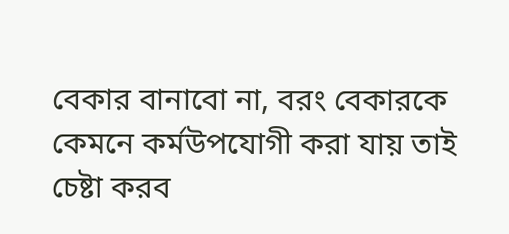বেকার বানাবো না, বরং বেকারকে কেমনে কর্মউপযোগী করা যায় তাই চেষ্টা করব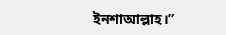ইনশাআল্লাহ।”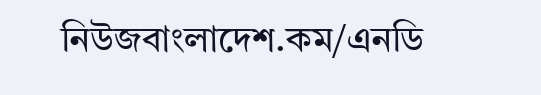নিউজবাংলাদেশ.কম/এনডি